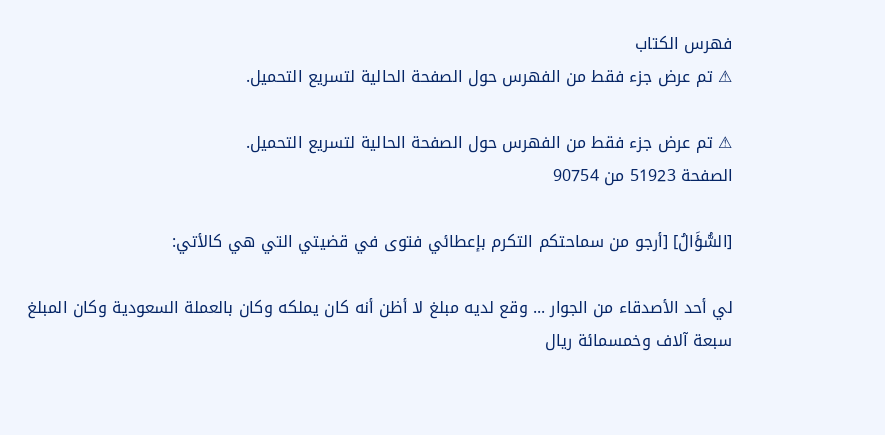فهرس الكتاب
⚠ تم عرض جزء فقط من الفهرس حول الصفحة الحالية لتسريع التحميل.

⚠ تم عرض جزء فقط من الفهرس حول الصفحة الحالية لتسريع التحميل.
الصفحة 51923 من 90754

[السُّؤَالُ] [أرجو من سماحتكم التكرم بإعطائي فتوى في قضيتي التي هي كالأتي:

لي أحد الأصدقاء من الجوار ... وقع لديه مبلغ لا أظن أنه كان يملكه وكان بالعملة السعودية وكان المبلغ سبعة آلاف وخمسمائة ريال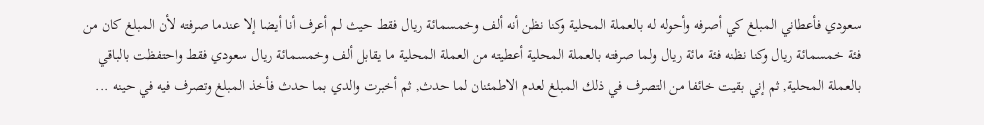سعودي فأعطاني المبلغ كي أصرفه وأحوله له بالعملة المحلية وكنا نظن أنه ألف وخمسمائة ريال فقط حيث لم أعرف أنا أيضا إلا عندما صرفته لأن المبلغ كان من فئة خمسمائة ريال وكنا نظنه فئة مائة ريال ولما صرفته بالعملة المحلية أعطيته من العملة المحلية ما يقابل ألف وخمسمائة ريال سعودي فقط واحتفظت بالباقي بالعملة المحلية, ثم إني بقيت خائفا من التصرف في ذلك المبلغ لعدم الاطمئنان لما حدث, ثم أخبرت والدي بما حدث فأخذ المبلغ وتصرف فيه في حينه ...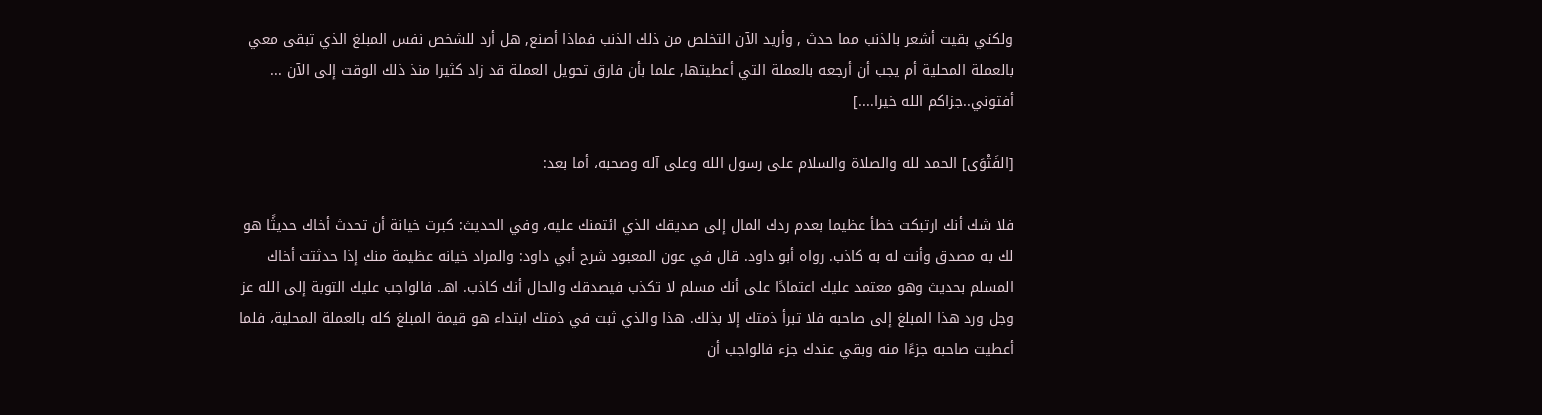ولكني بقيت أشعر بالذنب مما حدث , وأريد الآن التخلص من ذلك الذنب فماذا أصنع, هل أرد للشخص نفس المبلغ الذي تبقى معي بالعملة المحلية أم يجب أن أرجعه بالعملة التي أعطيتها, علما بأن فارق تحويل العملة قد زاد كثيرا منذ ذلك الوقت إلى الآن ... أفتوني..جزاكم الله خيرا....]

[الفَتْوَى] الحمد لله والصلاة والسلام على رسول الله وعلى آله وصحبه، أما بعد:

فلا شك أنك ارتبكت خطأ عظيما بعدم ردك المال إلى صديقك الذي ائتمنك عليه، وفي الحديث: كبرت خيانة أن تحدث أخاك حديثًا هو لك به مصدق وأنت له به كاذب. رواه أبو داود. قال في عون المعبود شرح أبي داود: والمراد خيانه عظيمة منك إذا حدثتت أخاك المسلم بحديث وهو معتمد عليك اعتمادًا على أنك مسلم لا تكذب فيصدقك والحال أنك كاذب. اهـ. فالواجب عليك التوبة إلى الله عز وجل ورد هذا المبلغ إلى صاحبه فلا تبرأ ذمتك إلا بذلك. هذا والذي ثبت في ذمتك ابتداء هو قيمة المبلغ كله بالعملة المحلية، فلما أعطيت صاحبه جزءًا منه وبقي عندك جزء فالواجب أن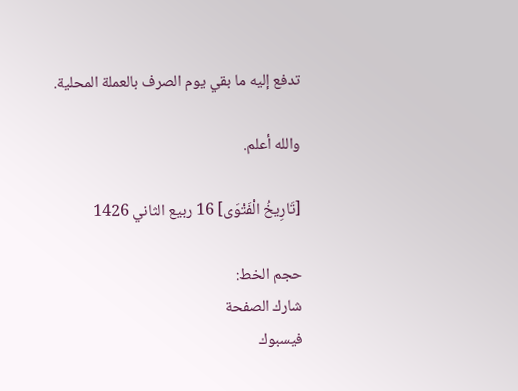تدفع إليه ما بقي يوم الصرف بالعملة المحلية.

والله أعلم.

[تَارِيخُ الْفَتْوَى] 16 ربيع الثاني 1426

حجم الخط:
شارك الصفحة
فيسبوك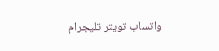واتساب تويتر تليجرام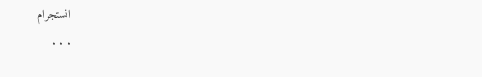انستجرام
. . .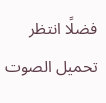فضلًا انتظر تحميل الصوت